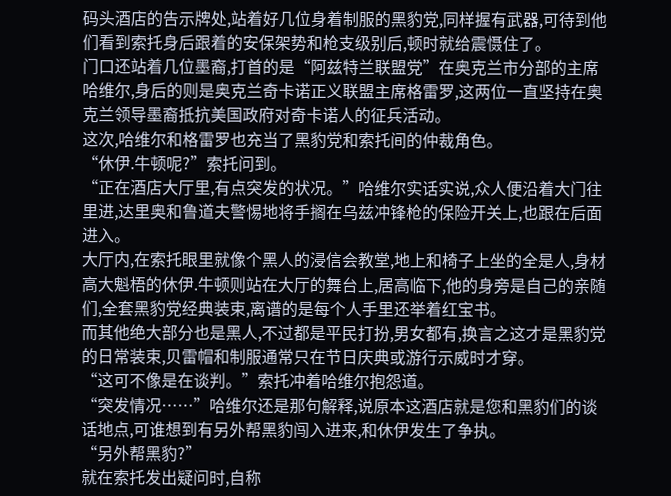码头酒店的告示牌处,站着好几位身着制服的黑豹党,同样握有武器,可待到他们看到索托身后跟着的安保架势和枪支级别后,顿时就给震慑住了。
门口还站着几位墨裔,打首的是“阿兹特兰联盟党”在奥克兰市分部的主席哈维尔,身后的则是奥克兰奇卡诺正义联盟主席格雷罗,这两位一直坚持在奥克兰领导墨裔抵抗美国政府对奇卡诺人的征兵活动。
这次,哈维尔和格雷罗也充当了黑豹党和索托间的仲裁角色。
“休伊.牛顿呢?”索托问到。
“正在酒店大厅里,有点突发的状况。”哈维尔实话实说,众人便沿着大门往里进,达里奥和鲁道夫警惕地将手搁在乌兹冲锋枪的保险开关上,也跟在后面进入。
大厅内,在索托眼里就像个黑人的浸信会教堂,地上和椅子上坐的全是人,身材高大魁梧的休伊.牛顿则站在大厅的舞台上,居高临下,他的身旁是自己的亲随们,全套黑豹党经典装束,离谱的是每个人手里还举着红宝书。
而其他绝大部分也是黑人,不过都是平民打扮,男女都有,换言之这才是黑豹党的日常装束,贝雷帽和制服通常只在节日庆典或游行示威时才穿。
“这可不像是在谈判。”索托冲着哈维尔抱怨道。
“突发情况……”哈维尔还是那句解释,说原本这酒店就是您和黑豹们的谈话地点,可谁想到有另外帮黑豹闯入进来,和休伊发生了争执。
“另外帮黑豹?”
就在索托发出疑问时,自称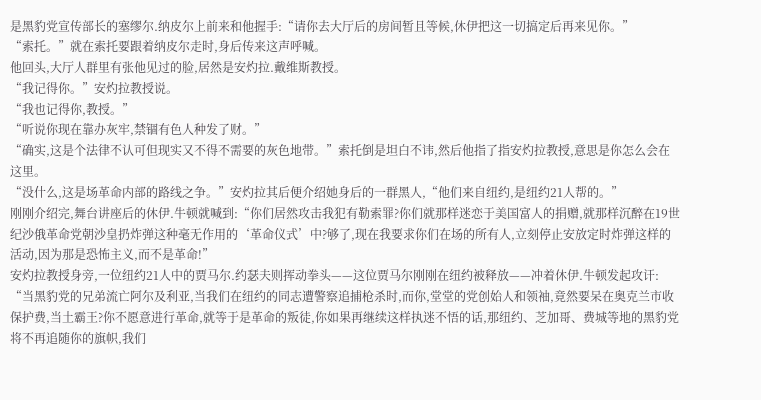是黑豹党宣传部长的塞缪尔.纳皮尔上前来和他握手:“请你去大厅后的房间暂且等候,休伊把这一切搞定后再来见你。”
“索托。”就在索托要跟着纳皮尔走时,身后传来这声呼喊。
他回头,大厅人群里有张他见过的脸,居然是安灼拉.戴维斯教授。
“我记得你。”安灼拉教授说。
“我也记得你,教授。”
“听说你现在靠办灰牢,禁锢有色人种发了财。”
“确实,这是个法律不认可但现实又不得不需要的灰色地带。”索托倒是坦白不讳,然后他指了指安灼拉教授,意思是你怎么会在这里。
“没什么,这是场革命内部的路线之争。”安灼拉其后便介绍她身后的一群黑人,“他们来自纽约,是纽约21人帮的。”
刚刚介绍完,舞台讲座后的休伊.牛顿就喊到:“你们居然攻击我犯有勒索罪?你们就那样迷恋于美国富人的捐赠,就那样沉醉在19世纪沙俄革命党朝沙皇扔炸弹这种毫无作用的‘革命仪式’中?够了,现在我要求你们在场的所有人,立刻停止安放定时炸弹这样的活动,因为那是恐怖主义,而不是革命!”
安灼拉教授身旁,一位纽约21人中的贾马尔.约瑟夫则挥动拳头——这位贾马尔刚刚在纽约被释放——冲着休伊.牛顿发起攻讦:
“当黑豹党的兄弟流亡阿尔及利亚,当我们在纽约的同志遭警察追捕枪杀时,而你,堂堂的党创始人和领袖,竟然要呆在奥克兰市收保护费,当土霸王?你不愿意进行革命,就等于是革命的叛徒,你如果再继续这样执迷不悟的话,那纽约、芝加哥、费城等地的黑豹党将不再追随你的旗帜,我们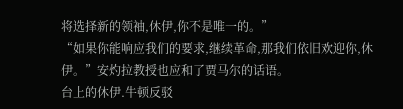将选择新的领袖,休伊,你不是唯一的。”
“如果你能响应我们的要求,继续革命,那我们依旧欢迎你,休伊。”安灼拉教授也应和了贾马尔的话语。
台上的休伊.牛顿反驳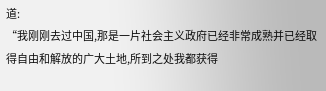道:
“我刚刚去过中国,那是一片社会主义政府已经非常成熟并已经取得自由和解放的广大土地,所到之处我都获得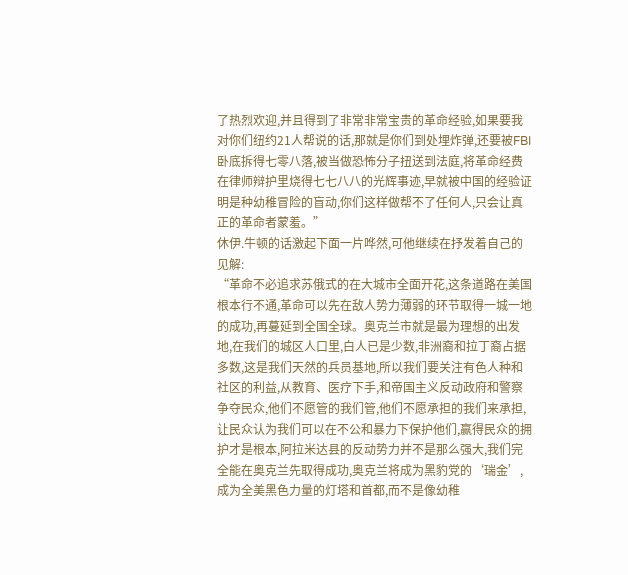了热烈欢迎,并且得到了非常非常宝贵的革命经验,如果要我对你们纽约21人帮说的话,那就是你们到处埋炸弹,还要被FBI卧底拆得七零八落,被当做恐怖分子扭送到法庭,将革命经费在律师辩护里烧得七七八八的光辉事迹,早就被中国的经验证明是种幼稚冒险的盲动,你们这样做帮不了任何人,只会让真正的革命者蒙羞。”
休伊.牛顿的话激起下面一片哗然,可他继续在抒发着自己的见解:
“革命不必追求苏俄式的在大城市全面开花,这条道路在美国根本行不通,革命可以先在敌人势力薄弱的环节取得一城一地的成功,再蔓延到全国全球。奥克兰市就是最为理想的出发地,在我们的城区人口里,白人已是少数,非洲裔和拉丁裔占据多数,这是我们天然的兵员基地,所以我们要关注有色人种和社区的利益,从教育、医疗下手,和帝国主义反动政府和警察争夺民众,他们不愿管的我们管,他们不愿承担的我们来承担,让民众认为我们可以在不公和暴力下保护他们,赢得民众的拥护才是根本,阿拉米达县的反动势力并不是那么强大,我们完全能在奥克兰先取得成功,奥克兰将成为黑豹党的‘瑞金’,成为全美黑色力量的灯塔和首都,而不是像幼稚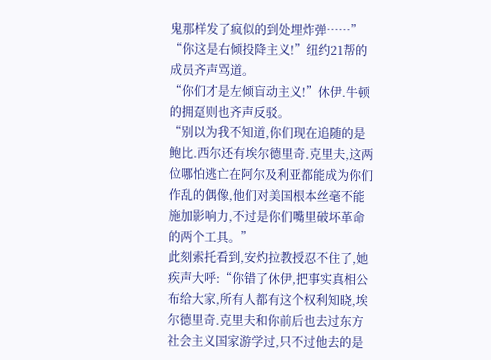鬼那样发了疯似的到处埋炸弹……”
“你这是右倾投降主义!”纽约21帮的成员齐声骂道。
“你们才是左倾盲动主义!”休伊.牛顿的拥趸则也齐声反驳。
“别以为我不知道,你们现在追随的是鲍比.西尔还有埃尔德里奇.克里夫,这两位哪怕逃亡在阿尔及利亚都能成为你们作乱的偶像,他们对美国根本丝毫不能施加影响力,不过是你们嘴里破坏革命的两个工具。”
此刻索托看到,安灼拉教授忍不住了,她疾声大呼:“你错了休伊,把事实真相公布给大家,所有人都有这个权利知晓,埃尔德里奇.克里夫和你前后也去过东方社会主义国家游学过,只不过他去的是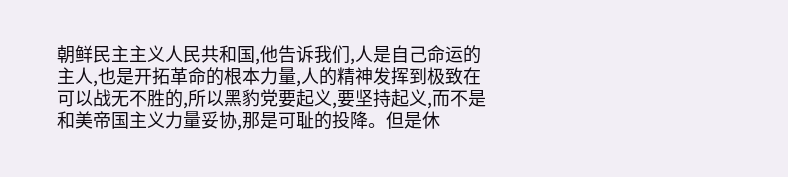朝鲜民主主义人民共和国,他告诉我们,人是自己命运的主人,也是开拓革命的根本力量,人的精神发挥到极致在可以战无不胜的,所以黑豹党要起义,要坚持起义,而不是和美帝国主义力量妥协,那是可耻的投降。但是休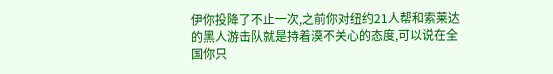伊你投降了不止一次,之前你对纽约21人帮和索莱达的黑人游击队就是持着漠不关心的态度,可以说在全国你只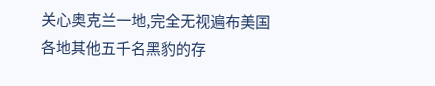关心奥克兰一地,完全无视遍布美国各地其他五千名黑豹的存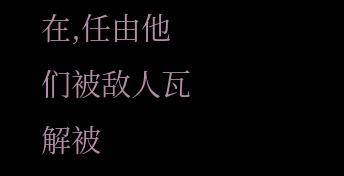在,任由他们被敌人瓦解被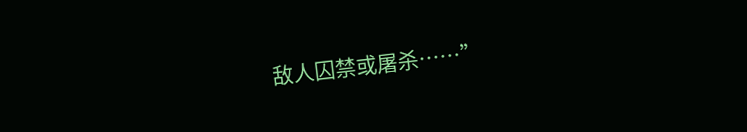敌人囚禁或屠杀……”